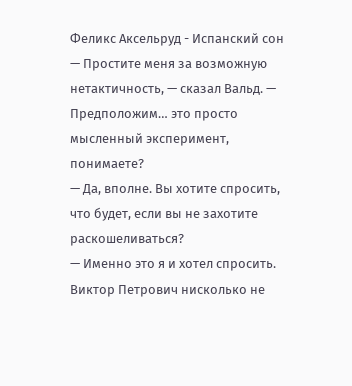Феликс Аксельруд - Испанский сон
— Простите меня за возможную нетактичность, — сказал Вальд. — Предположим… это просто мысленный эксперимент, понимаете?
— Да, вполне. Вы хотите спросить, что будет, если вы не захотите раскошеливаться?
— Именно это я и хотел спросить.
Виктор Петрович нисколько не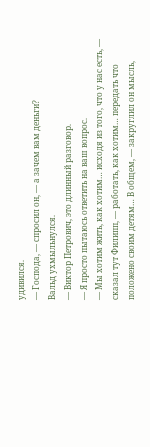удивился.
— Господа, — спросил он, — а зачем вам деньги?
Вальд ухмыльнулся.
— Виктор Петрович, это длинный разговор.
— Я просто пытаюсь ответить на ваш вопрос.
— Мы хотим жить, как хотим… исходя из того, что у нас есть, — сказал тут Филипп, — работать, как хотим… передать что положено своим детям… В общем, — закруглил он мысль,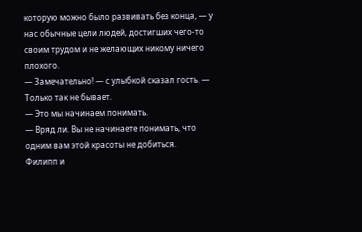которую можно было развивать без конца, — у нас обычные цели людей, достигших чего-то своим трудом и не желающих никому ничего плохого.
— Замечательно! — с улыбкой сказал гость. — Только так не бывает.
— Это мы начинаем понимать.
— Вряд ли. Вы не начинаете понимать, что одним вам этой красоты не добиться.
Филипп и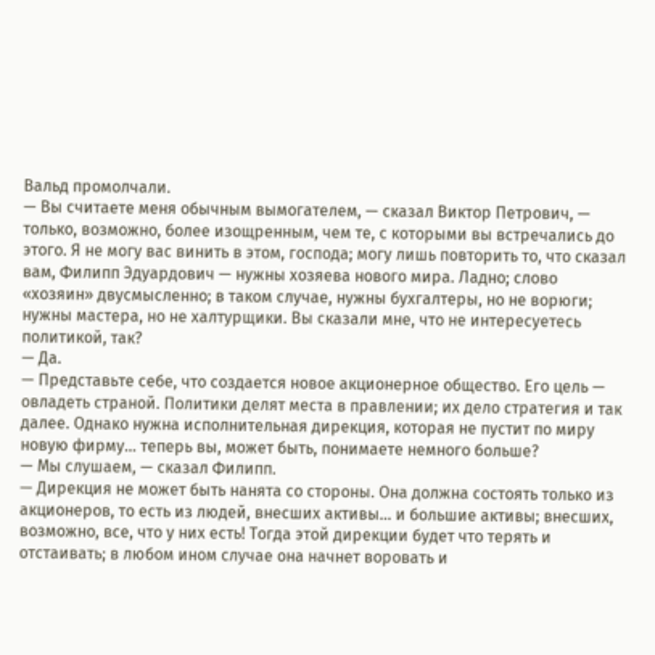Вальд промолчали.
— Вы считаете меня обычным вымогателем, — сказал Виктор Петрович, — только, возможно, более изощренным, чем те, с которыми вы встречались до этого. Я не могу вас винить в этом, господа; могу лишь повторить то, что сказал вам, Филипп Эдуардович — нужны хозяева нового мира. Ладно; слово «хозяин» двусмысленно; в таком случае, нужны бухгалтеры, но не ворюги; нужны мастера, но не халтурщики. Вы сказали мне, что не интересуетесь политикой, так?
— Да.
— Представьте себе, что создается новое акционерное общество. Его цель — овладеть страной. Политики делят места в правлении; их дело стратегия и так далее. Однако нужна исполнительная дирекция, которая не пустит по миру новую фирму… теперь вы, может быть, понимаете немного больше?
— Мы слушаем, — сказал Филипп.
— Дирекция не может быть нанята со стороны. Она должна состоять только из акционеров, то есть из людей, внесших активы… и большие активы; внесших, возможно, все, что у них есть! Тогда этой дирекции будет что терять и отстаивать; в любом ином случае она начнет воровать и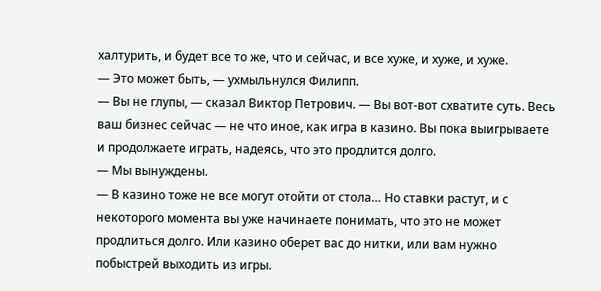халтурить, и будет все то же, что и сейчас, и все хуже, и хуже, и хуже.
— Это может быть, — ухмыльнулся Филипп.
— Вы не глупы, — сказал Виктор Петрович. — Вы вот-вот схватите суть. Весь ваш бизнес сейчас — не что иное, как игра в казино. Вы пока выигрываете и продолжаете играть, надеясь, что это продлится долго.
— Мы вынуждены.
— В казино тоже не все могут отойти от стола… Но ставки растут, и с некоторого момента вы уже начинаете понимать, что это не может продлиться долго. Или казино оберет вас до нитки, или вам нужно побыстрей выходить из игры.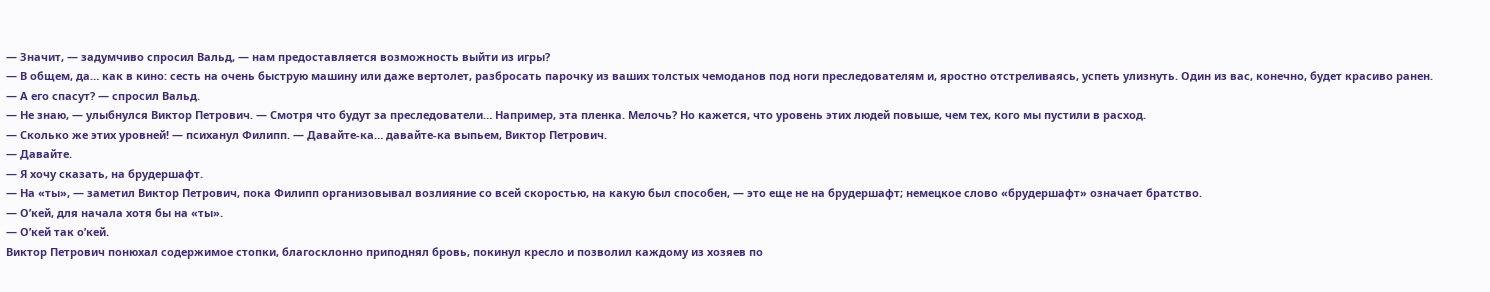— Значит, — задумчиво спросил Вальд, — нам предоставляется возможность выйти из игры?
— В общем, да… как в кино: сесть на очень быструю машину или даже вертолет, разбросать парочку из ваших толстых чемоданов под ноги преследователям и, яростно отстреливаясь, успеть улизнуть. Один из вас, конечно, будет красиво ранен.
— А его спасут? — спросил Вальд.
— Не знаю, — улыбнулся Виктор Петрович. — Смотря что будут за преследователи… Например, эта пленка. Мелочь? Но кажется, что уровень этих людей повыше, чем тех, кого мы пустили в расход.
— Сколько же этих уровней! — психанул Филипп. — Давайте-ка… давайте-ка выпьем, Виктор Петрович.
— Давайте.
— Я хочу сказать, на брудершафт.
— На «ты», — заметил Виктор Петрович, пока Филипп организовывал возлияние со всей скоростью, на какую был способен, — это еще не на брудершафт; немецкое слово «брудершафт» означает братство.
— О’кей, для начала хотя бы на «ты».
— О’кей так о’кей.
Виктор Петрович понюхал содержимое стопки, благосклонно приподнял бровь, покинул кресло и позволил каждому из хозяев по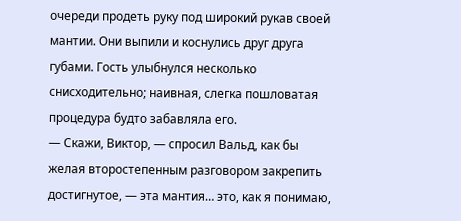очереди продеть руку под широкий рукав своей мантии. Они выпили и коснулись друг друга губами. Гость улыбнулся несколько снисходительно; наивная, слегка пошловатая процедура будто забавляла его.
— Скажи, Виктор, — спросил Вальд, как бы желая второстепенным разговором закрепить достигнутое, — эта мантия… это, как я понимаю,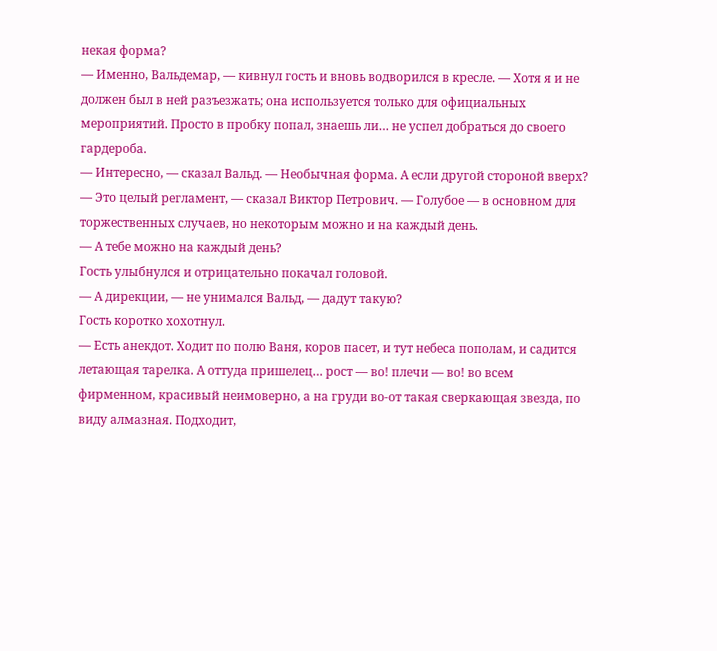некая форма?
— Именно, Вальдемар, — кивнул гость и вновь водворился в кресле. — Хотя я и не должен был в ней разъезжать; она используется только для официальных мероприятий. Просто в пробку попал, знаешь ли… не успел добраться до своего гардероба.
— Интересно, — сказал Вальд. — Необычная форма. А если другой стороной вверх?
— Это целый регламент, — сказал Виктор Петрович. — Голубое — в основном для торжественных случаев, но некоторым можно и на каждый день.
— А тебе можно на каждый день?
Гость улыбнулся и отрицательно покачал головой.
— А дирекции, — не унимался Вальд, — дадут такую?
Гость коротко хохотнул.
— Есть анекдот. Ходит по полю Ваня, коров пасет, и тут небеса пополам, и садится летающая тарелка. А оттуда пришелец… рост — во! плечи — во! во всем фирменном, красивый неимоверно, а на груди во-от такая сверкающая звезда, по виду алмазная. Подходит,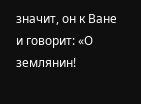значит, он к Ване и говорит: «О землянин!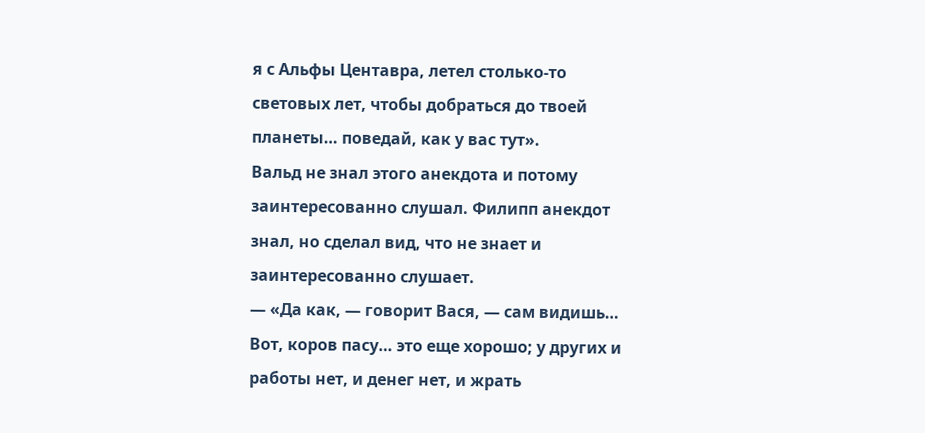я с Альфы Центавра, летел столько-то световых лет, чтобы добраться до твоей планеты… поведай, как у вас тут».
Вальд не знал этого анекдота и потому заинтересованно слушал. Филипп анекдот знал, но сделал вид, что не знает и заинтересованно слушает.
— «Да как, — говорит Вася, — сам видишь… Вот, коров пасу… это еще хорошо; у других и работы нет, и денег нет, и жрать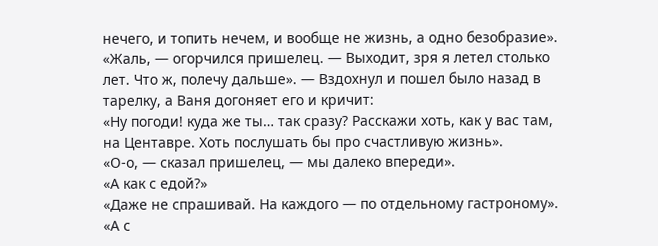нечего, и топить нечем, и вообще не жизнь, а одно безобразие».
«Жаль, — огорчился пришелец. — Выходит, зря я летел столько лет. Что ж, полечу дальше». — Вздохнул и пошел было назад в тарелку, а Ваня догоняет его и кричит:
«Ну погоди! куда же ты… так сразу? Расскажи хоть, как у вас там, на Центавре. Хоть послушать бы про счастливую жизнь».
«О-о, — сказал пришелец, — мы далеко впереди».
«А как с едой?»
«Даже не спрашивай. На каждого — по отдельному гастроному».
«А с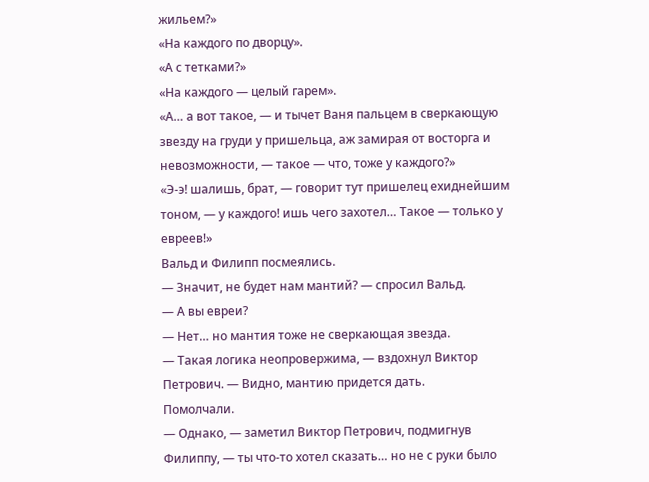жильем?»
«На каждого по дворцу».
«А с тетками?»
«На каждого — целый гарем».
«А… а вот такое, — и тычет Ваня пальцем в сверкающую звезду на груди у пришельца, аж замирая от восторга и невозможности, — такое — что, тоже у каждого?»
«Э-э! шалишь, брат, — говорит тут пришелец ехиднейшим тоном, — у каждого! ишь чего захотел… Такое — только у евреев!»
Вальд и Филипп посмеялись.
— Значит, не будет нам мантий? — спросил Вальд.
— А вы евреи?
— Нет… но мантия тоже не сверкающая звезда.
— Такая логика неопровержима, — вздохнул Виктор Петрович. — Видно, мантию придется дать.
Помолчали.
— Однако, — заметил Виктор Петрович, подмигнув Филиппу, — ты что-то хотел сказать… но не с руки было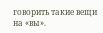говорить такие вещи на «вы».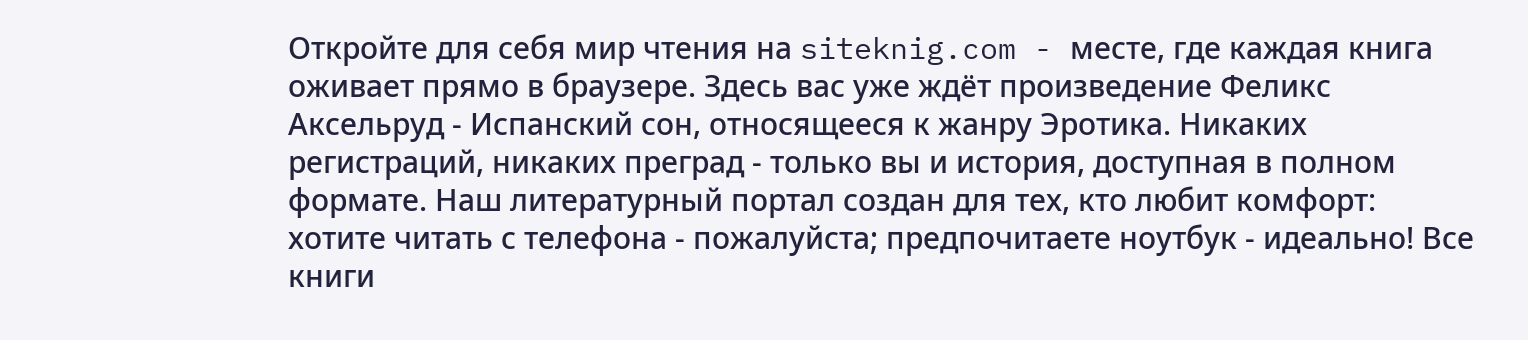Откройте для себя мир чтения на siteknig.com - месте, где каждая книга оживает прямо в браузере. Здесь вас уже ждёт произведение Феликс Аксельруд - Испанский сон, относящееся к жанру Эротика. Никаких регистраций, никаких преград - только вы и история, доступная в полном формате. Наш литературный портал создан для тех, кто любит комфорт: хотите читать с телефона - пожалуйста; предпочитаете ноутбук - идеально! Все книги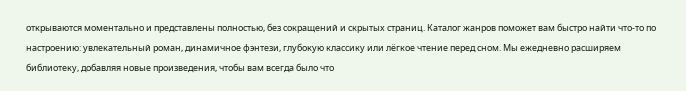открываются моментально и представлены полностью, без сокращений и скрытых страниц. Каталог жанров поможет вам быстро найти что-то по настроению: увлекательный роман, динамичное фэнтези, глубокую классику или лёгкое чтение перед сном. Мы ежедневно расширяем библиотеку, добавляя новые произведения, чтобы вам всегда было что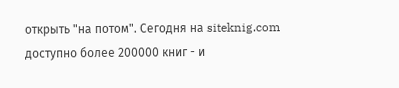открыть "на потом". Сегодня на siteknig.com доступно более 200000 книг - и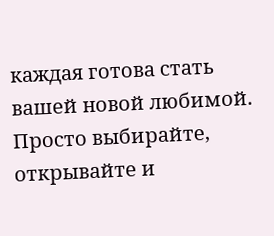каждая готова стать вашей новой любимой. Просто выбирайте, открывайте и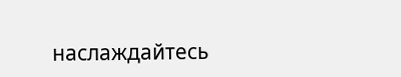наслаждайтесь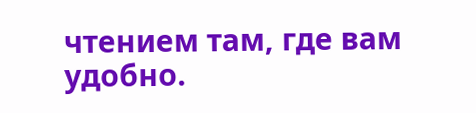чтением там, где вам удобно.